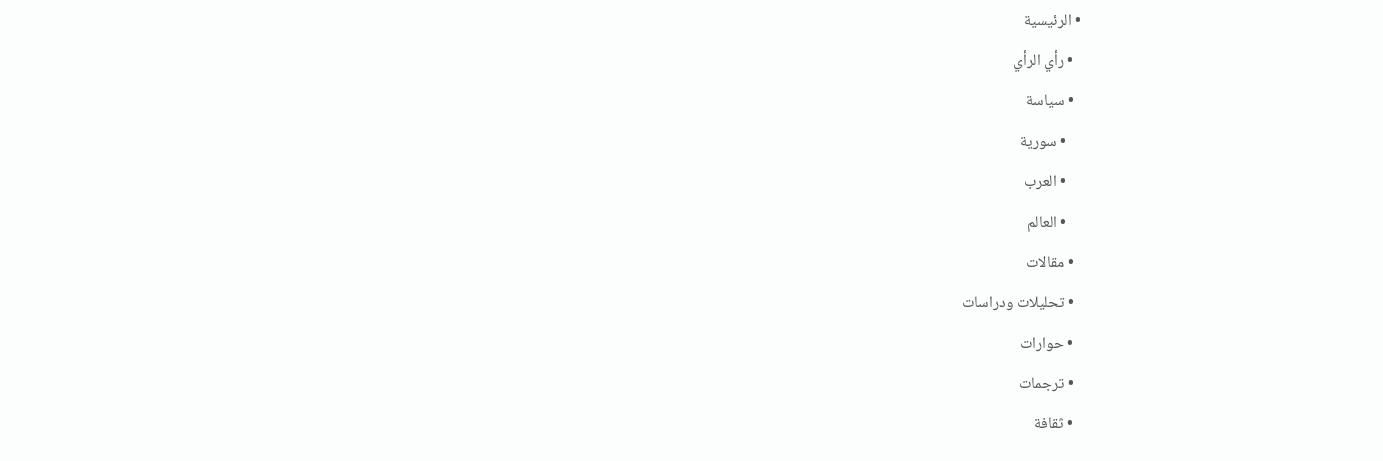• الرئيسية
  • رأي الرأي
  • سياسة
    • سورية
    • العرب
    • العالم
  • مقالات
  • تحليلات ودراسات
  • حوارات
  • ترجمات
  • ثقافة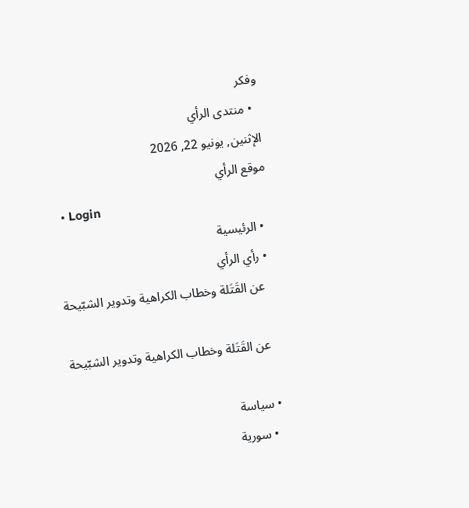وفكر
  • منتدى الرأي
الإثنين, يونيو 22, 2026
موقع الرأي
  • Login
  • الرئيسية
  • رأي الرأي
    عن القَتَلة وخطاب الكراهية وتدوير الشبّيحة

    عن القَتَلة وخطاب الكراهية وتدوير الشبّيحة

  • سياسة
    • سورية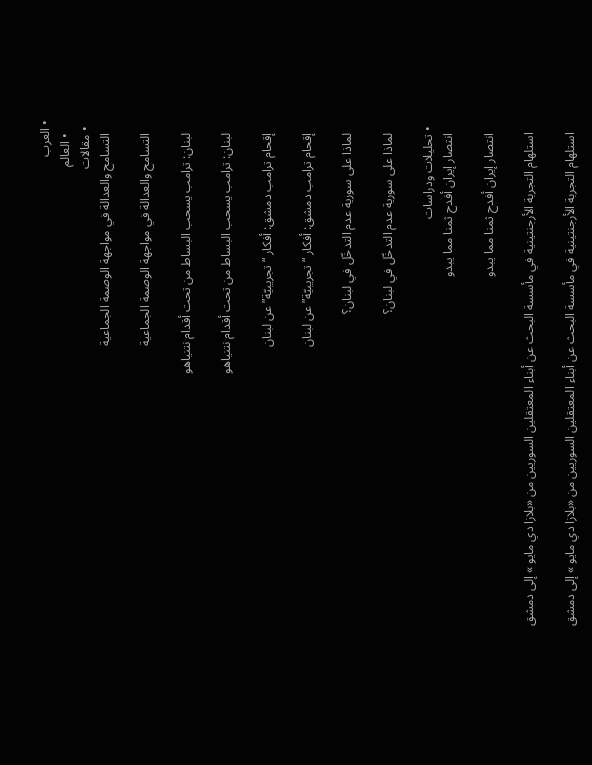• العرب
    • العالم
  • مقالات
    التسامح والعدالة في مواجهة الوصمة الجماعية

    التسامح والعدالة في مواجهة الوصمة الجماعية

    لبنان: ترامب يسحب البساط من تحت أقدام نتنياهو

    لبنان: ترامب يسحب البساط من تحت أقدام نتنياهو

    إقحام ترامب دمشق: أفكار “تجريبيّة” عن لبنان

    إقحام ترامب دمشق: أفكار “تجريبيّة” عن لبنان

    لماذا على سورية عدم التدخّل في لبنان؟

    لماذا على سورية عدم التدخّل في لبنان؟

  • تحليلات ودراسات
    انتصار إيران أفدح ثمنا مما يبدو

    انتصار إيران أفدح ثمنا مما يبدو

    استلهام التجربة الأرجنتينية في مأسسة البحث عن أبناء المعتقلين السوريين من «بلازا دي مايو » إلى دمشق

    استلهام التجربة الأرجنتينية في مأسسة البحث عن أبناء المعتقلين السوريين من «بلازا دي مايو » إلى دمشق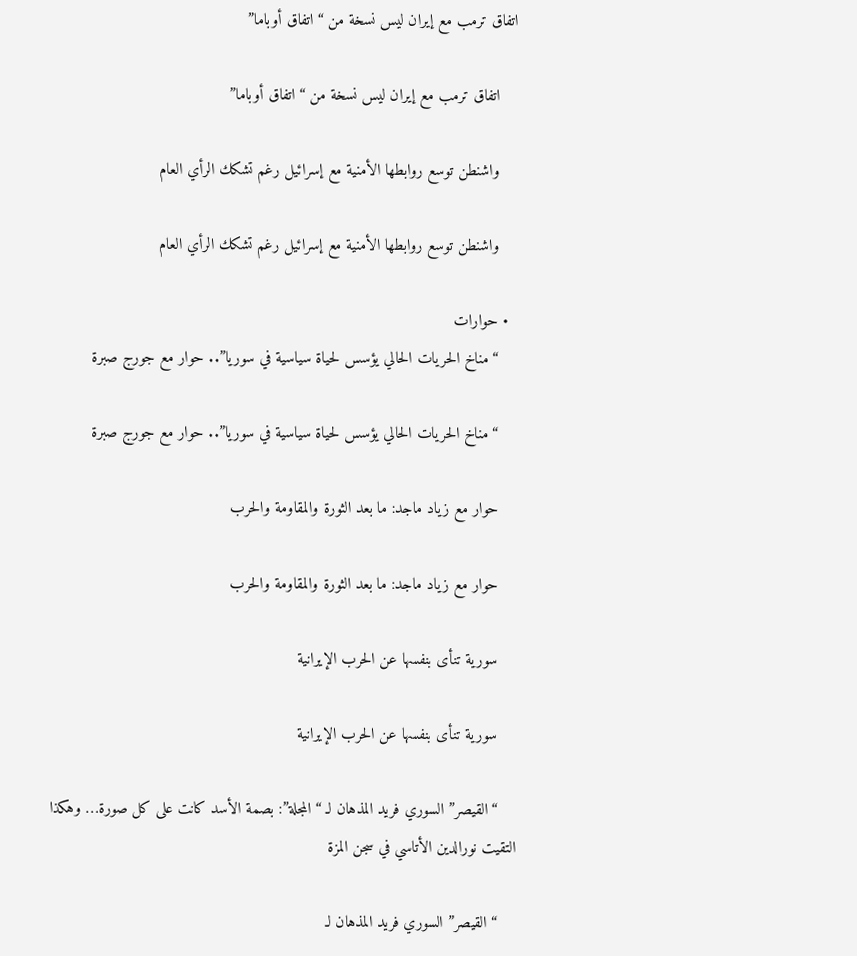اتفاق ترمب مع إيران ليس نسخة من “اتفاق أوباما”

    اتفاق ترمب مع إيران ليس نسخة من “اتفاق أوباما”

    واشنطن توسع روابطها الأمنية مع إسرائيل رغم تشكك الرأي العام

    واشنطن توسع روابطها الأمنية مع إسرائيل رغم تشكك الرأي العام

  • حوارات
    “مناخ الحريات الحالي يؤسس لحياة سياسية في سوريا”.. حوار مع جورج صبرة

    “مناخ الحريات الحالي يؤسس لحياة سياسية في سوريا”.. حوار مع جورج صبرة

    حوار مع زياد ماجد: ما بعد الثورة والمقاومة والحرب

    حوار مع زياد ماجد: ما بعد الثورة والمقاومة والحرب

    سورية تنأى بنفسها عن الحرب الإيرانية

    سورية تنأى بنفسها عن الحرب الإيرانية

    “القيصر” السوري فريد المذهان لـ “المجلة”: بصمة الأسد كانت على كل صورة… وهكذا التقيت نورالدين الأتاسي في سجن المزة

    “القيصر” السوري فريد المذهان لـ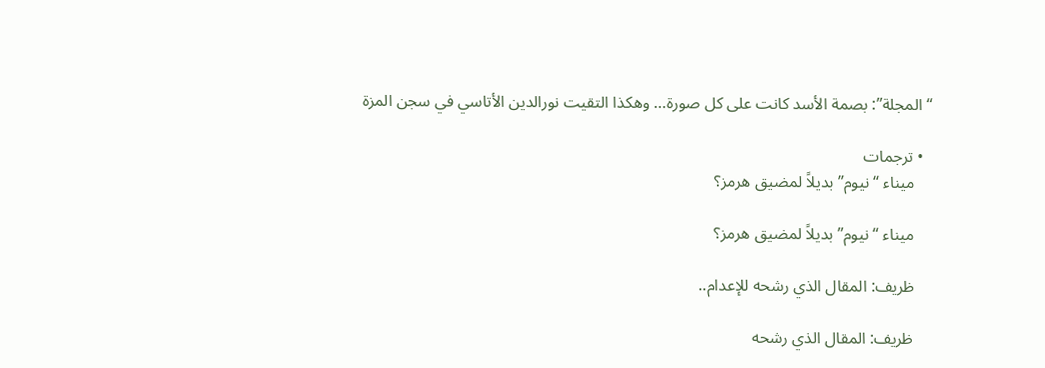“المجلة”: بصمة الأسد كانت على كل صورة… وهكذا التقيت نورالدين الأتاسي في سجن المزة

  • ترجمات
    ميناء “نيوم” بديلاً لمضيق هرمز؟

    ميناء “نيوم” بديلاً لمضيق هرمز؟

    ظريف: المقال الذي رشحه للإعدام..

    ظريف: المقال الذي رشحه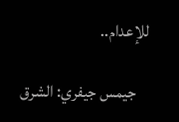للإعدام..

    جيمس جيفري: الشرق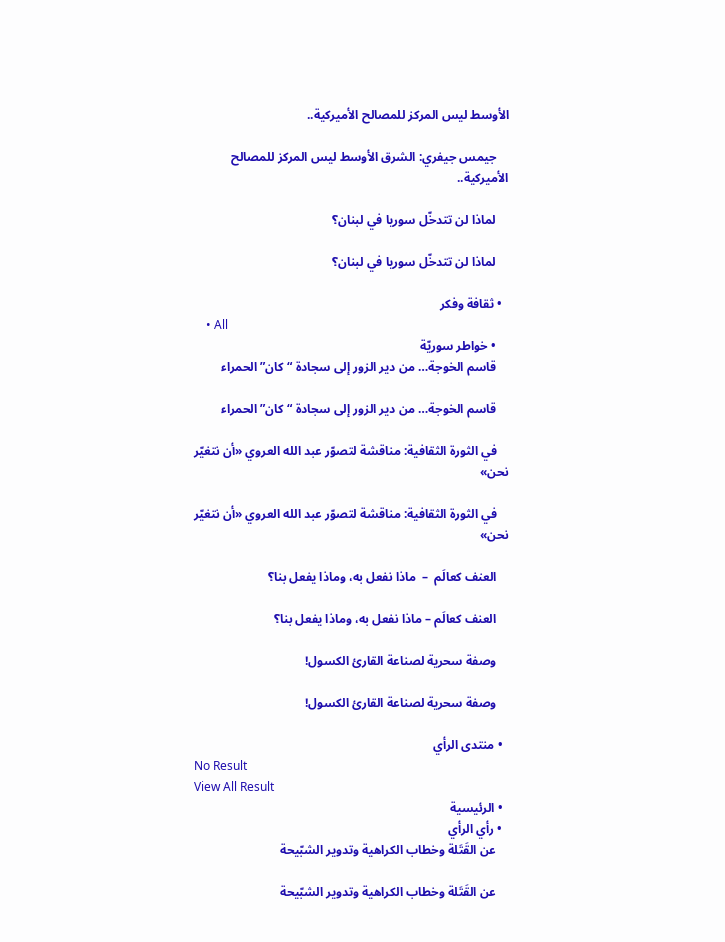الأوسط ليس المركز للمصالح الأميركية..

    جيمس جيفري: الشرق الأوسط ليس المركز للمصالح الأميركية..

    لماذا لن تتدخّل سوريا في لبنان؟

    لماذا لن تتدخّل سوريا في لبنان؟

  • ثقافة وفكر
    • All
    • خواطر سوريّة
    قاسم الخوجة… من دير الزور إلى سجادة “كان” الحمراء

    قاسم الخوجة… من دير الزور إلى سجادة “كان” الحمراء

    في الثورة الثقافية: مناقشة لتصوّر عبد الله العروي «أن نتغيّر نحن»

    في الثورة الثقافية: مناقشة لتصوّر عبد الله العروي «أن نتغيّر نحن»

    العنف كعالَم  –  ماذا نفعل به، وماذا يفعل بنا؟

    العنف كعالَم – ماذا نفعل به، وماذا يفعل بنا؟

    وصفة سحرية لصناعة القارئ الكسول!

    وصفة سحرية لصناعة القارئ الكسول!

  • منتدى الرأي
No Result
View All Result
  • الرئيسية
  • رأي الرأي
    عن القَتَلة وخطاب الكراهية وتدوير الشبّيحة

    عن القَتَلة وخطاب الكراهية وتدوير الشبّيحة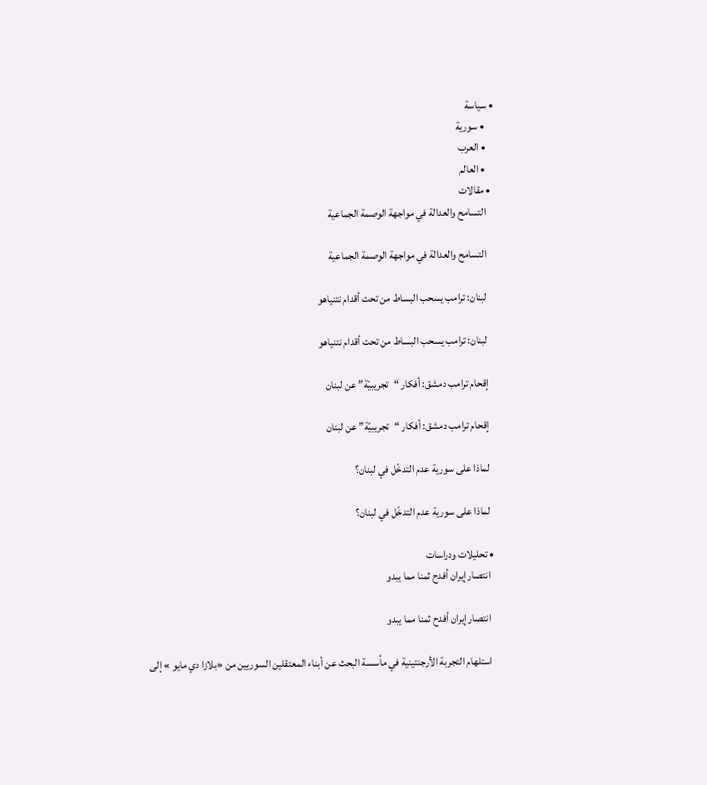• سياسة
    • سورية
    • العرب
    • العالم
  • مقالات
    التسامح والعدالة في مواجهة الوصمة الجماعية

    التسامح والعدالة في مواجهة الوصمة الجماعية

    لبنان: ترامب يسحب البساط من تحت أقدام نتنياهو

    لبنان: ترامب يسحب البساط من تحت أقدام نتنياهو

    إقحام ترامب دمشق: أفكار “تجريبيّة” عن لبنان

    إقحام ترامب دمشق: أفكار “تجريبيّة” عن لبنان

    لماذا على سورية عدم التدخّل في لبنان؟

    لماذا على سورية عدم التدخّل في لبنان؟

  • تحليلات ودراسات
    انتصار إيران أفدح ثمنا مما يبدو

    انتصار إيران أفدح ثمنا مما يبدو

    استلهام التجربة الأرجنتينية في مأسسة البحث عن أبناء المعتقلين السوريين من «بلازا دي مايو » إلى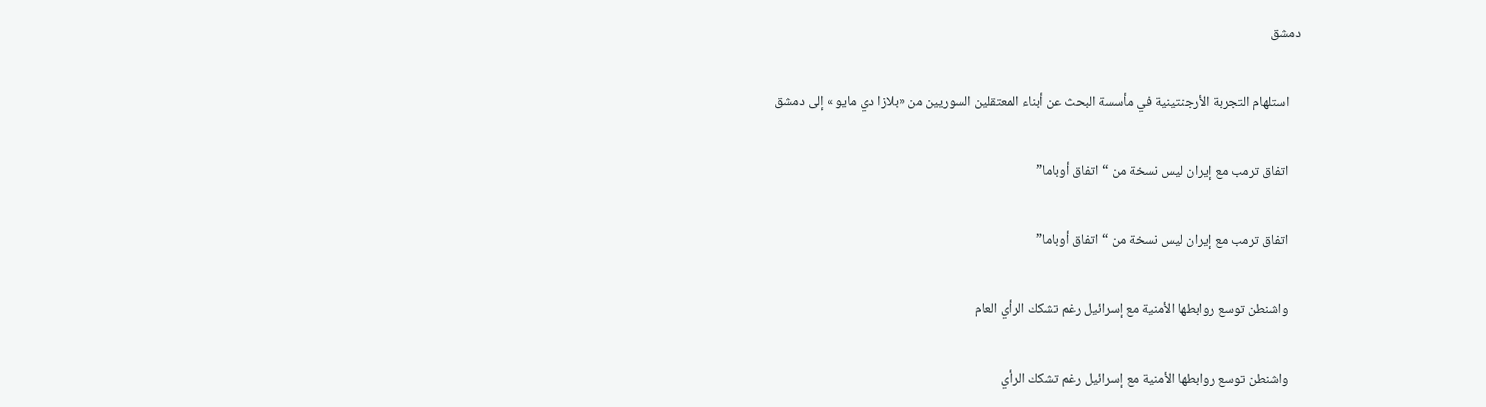دمشق

    استلهام التجربة الأرجنتينية في مأسسة البحث عن أبناء المعتقلين السوريين من «بلازا دي مايو » إلى دمشق

    اتفاق ترمب مع إيران ليس نسخة من “اتفاق أوباما”

    اتفاق ترمب مع إيران ليس نسخة من “اتفاق أوباما”

    واشنطن توسع روابطها الأمنية مع إسرائيل رغم تشكك الرأي العام

    واشنطن توسع روابطها الأمنية مع إسرائيل رغم تشكك الرأي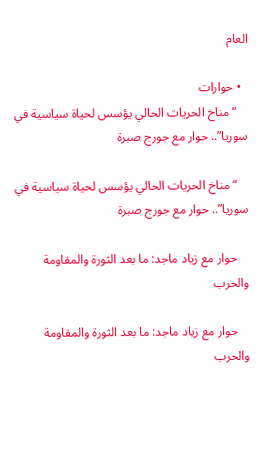العام

  • حوارات
    “مناخ الحريات الحالي يؤسس لحياة سياسية في سوريا”.. حوار مع جورج صبرة

    “مناخ الحريات الحالي يؤسس لحياة سياسية في سوريا”.. حوار مع جورج صبرة

    حوار مع زياد ماجد: ما بعد الثورة والمقاومة والحرب

    حوار مع زياد ماجد: ما بعد الثورة والمقاومة والحرب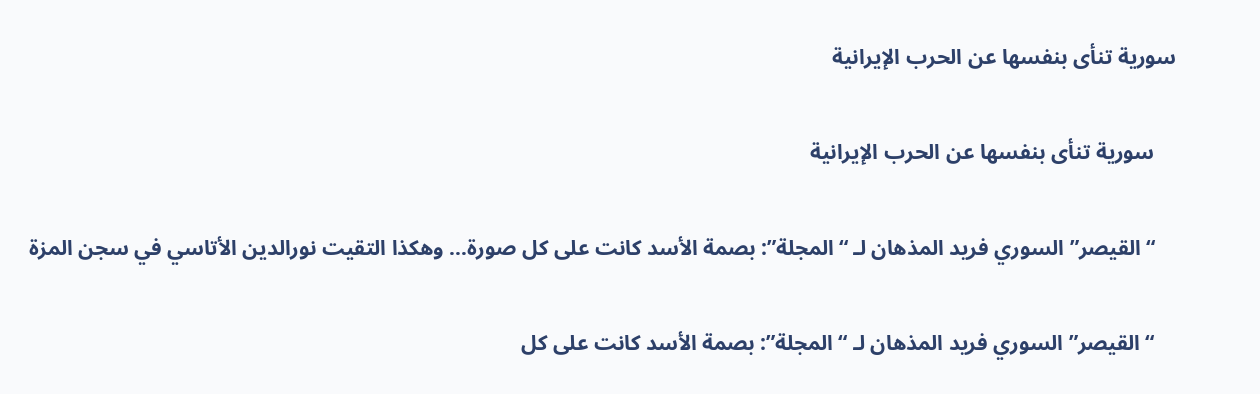سورية تنأى بنفسها عن الحرب الإيرانية

    سورية تنأى بنفسها عن الحرب الإيرانية

    “القيصر” السوري فريد المذهان لـ “المجلة”: بصمة الأسد كانت على كل صورة… وهكذا التقيت نورالدين الأتاسي في سجن المزة

    “القيصر” السوري فريد المذهان لـ “المجلة”: بصمة الأسد كانت على كل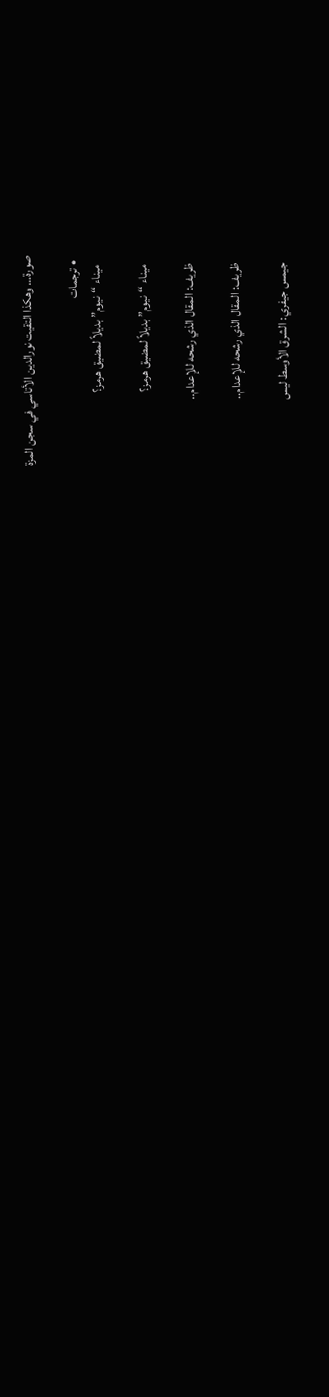صورة… وهكذا التقيت نورالدين الأتاسي في سجن المزة

  • ترجمات
    ميناء “نيوم” بديلاً لمضيق هرمز؟

    ميناء “نيوم” بديلاً لمضيق هرمز؟

    ظريف: المقال الذي رشحه للإعدام..

    ظريف: المقال الذي رشحه للإعدام..

    جيمس جيفري: الشرق الأوسط ليس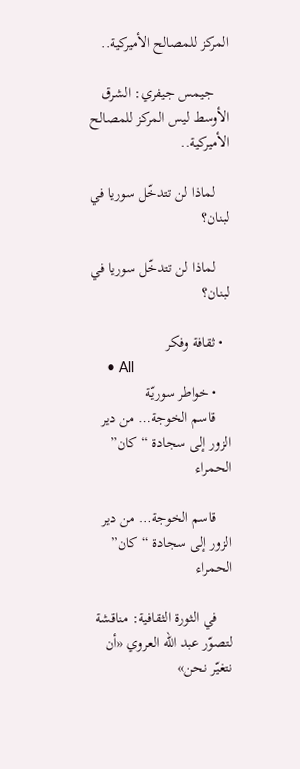المركز للمصالح الأميركية..

    جيمس جيفري: الشرق الأوسط ليس المركز للمصالح الأميركية..

    لماذا لن تتدخّل سوريا في لبنان؟

    لماذا لن تتدخّل سوريا في لبنان؟

  • ثقافة وفكر
    • All
    • خواطر سوريّة
    قاسم الخوجة… من دير الزور إلى سجادة “كان” الحمراء

    قاسم الخوجة… من دير الزور إلى سجادة “كان” الحمراء

    في الثورة الثقافية: مناقشة لتصوّر عبد الله العروي «أن نتغيّر نحن»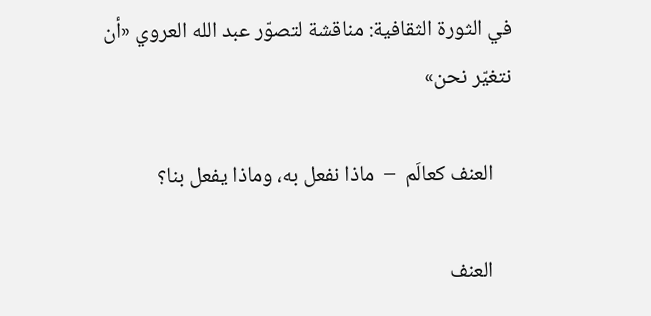في الثورة الثقافية: مناقشة لتصوّر عبد الله العروي «أن نتغيّر نحن»

    العنف كعالَم  –  ماذا نفعل به، وماذا يفعل بنا؟

    العنف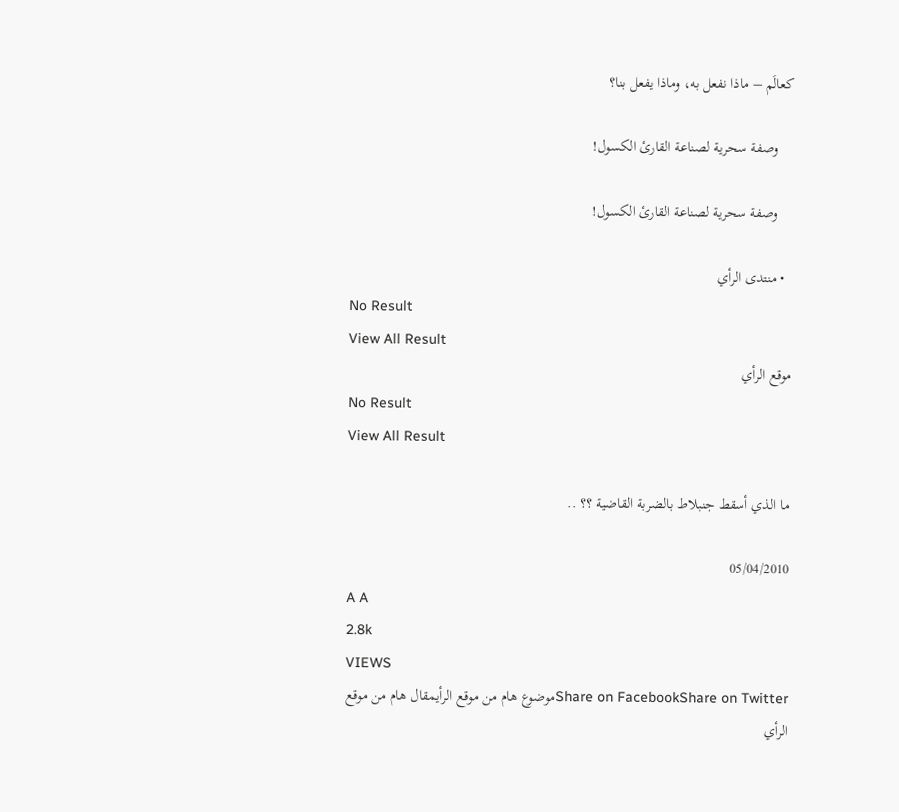كعالَم – ماذا نفعل به، وماذا يفعل بنا؟

    وصفة سحرية لصناعة القارئ الكسول!

    وصفة سحرية لصناعة القارئ الكسول!

  • منتدى الرأي
No Result
View All Result
موقع الرأي
No Result
View All Result

ما الذي أسقط جنبلاط بالضربة القاضية ؟؟ ..

05/04/2010
A A
2.8k
VIEWS
Share on FacebookShare on Twitterموضوع هام من موقع الرأيمقال هام من موقع الرأي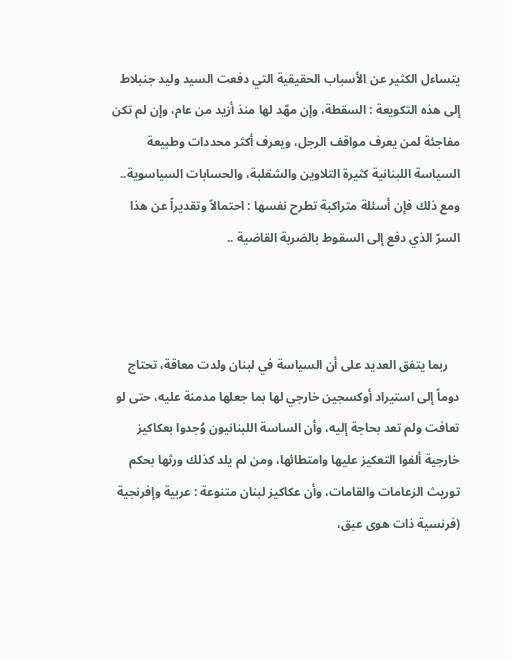يتساءل الكثير عن الأسباب الحقيقية التي دفعت السيد وليد جنبلاط إلى هذه التكويعة : السقطة، وإن مهّد لها منذ أزيد من عام، وإن لم تكن مفاجئة لمن يعرف مواقف الرجل، ويعرف أكثر محددات وطبيعة السياسة اللبنانية كثيرة التلاوين والشقلبة، والحسابات السياسوية.. ومع ذلك فإن أسئلة متراكبة تطرح نفسها : احتمالاً وتقديراً عن هذا السرّ الذي دفع إلى السقوط بالضربة القاضية ..



    ربما يتفق العديد على أن السياسة في لبنان ولدت معاقة، تحتاج دوماً إلى استيراد أوكسجين خارجي لها بما جعلها مدمنة عليه، حتى لو تعافت ولم تعد بحاجة إليه، وأن الساسة اللبنانيون وُجدوا بعكاكيز خارجية ألفوا التعكيز عليها وامتطائها، ومن لم يلد كذلك ورثها بحكم توريث الزعامات والقامات، وأن عكاكيز لبنان متنوعة : عربية وإفرنجية (فرنسية ذات هوى عبق،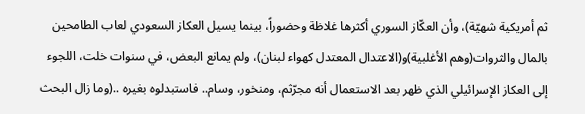ثم أمريكية شهيّة)، وأن العكّاز السوري أكثرها غلاظة وحضوراً، بينما يسيل العكاز السعودي لعاب الطامحين بالمال والثروات(وهم الأغلبية)و(الاعتدال المعتدل كهواء لبنان)، ولم يمانع البعض، في سنوات خلت، اللجوء إلى العكاز الإسرائيلي الذي ظهر بعد الاستعمال أنه مجرّثم، ومنخور، وسام.. فاستبدلوه بغيره ..(وما زال البحث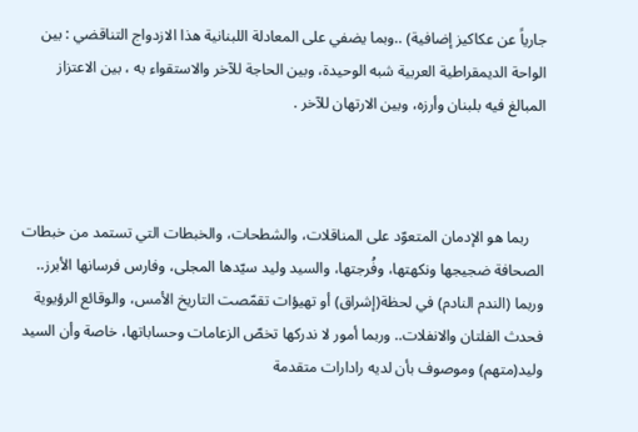جارياً عن عكاكيز إضافية) ..وبما يضفي على المعادلة اللبنانية هذا الازدواج التناقضي : بين الواحة الديمقراطية العربية شبه الوحيدة، وبين الحاجة للآخر والاستقواء به ، بين الاعتزاز المبالغ فيه بلبنان وأرزه، وبين الارتهان للآخر .



    ربما هو الإدمان المتعوّد على المناقلات، والشطحات، والخبطات التي تستمد من خبطات الصحافة ضجيجها ونكهتها، وفُرجتها، والسيد وليد سيّدها المجلى، وفارس فرسانها الأبرز.. وربما (الندم النادم) في لحظة(إشراق) أو تهيؤات تقمّصت التاريخ الأمس، والوقائع الرؤيوية فحدث الفلتان والانفلات.. وربما أمور لا ندركها تخصّ الزعامات وحساباتها، خاصة وأن السيد وليد(متهم) وموصوف بأن لديه رادارات متقدمة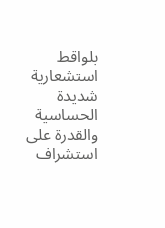بلواقط استشعارية شديدة الحساسية والقدرة على استشراف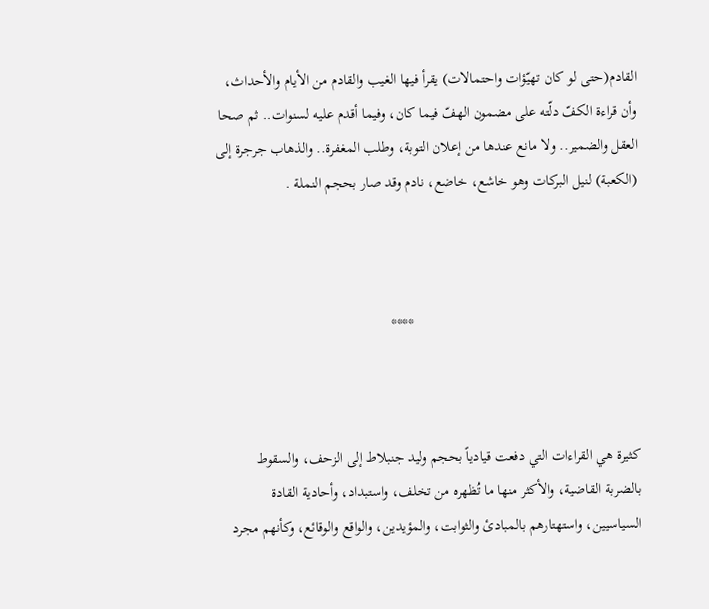القادم(حتى لو كان تهيّؤات واحتمالات) يقرأ فيها الغيب والقادم من الأيام والأحداث، وأن قراءة الكفّ دلّته على مضمون الهفّ فيما كان، وفيما أقدم عليه لسنوات.. ثم صحا العقل والضمير.. ولا مانع عندها من إعلان التوبة، وطلب المغفرة.. والذهاب جرجرة إلى (الكعبة) لنيل البركات وهو خاشع، خاضع، نادم وقد صار بحجم النملة .



                                                            ****



كثيرة هي القراءات التي دفعت قيادياً بحجم وليد جنبلاط إلى الزحف، والسقوط بالضربة القاضية، والأكثر منها ما تُظهره من تخلف، واستبداد، وأحادية القادة السياسيين، واستهتارهم بالمبادئ والثوابت، والمؤيدين، والواقع والوقائع، وكأنهم مجرد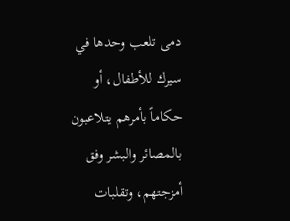دمى تلعب وحدها في سيرك للأطفال، أو حكاماً بأمرهم يتلاعبون بالمصائر والبشر وفق أمزجتهم، وتقلبات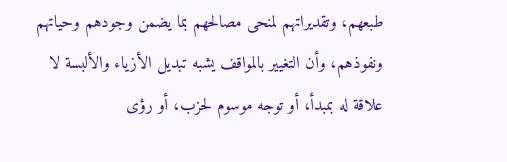طبعهم، وتقديراتهم لمنحى مصالحهم بما يضمن وجودهم وحياتهم ونفوذهم، وأن التغيير بالمواقف يشبه تبديل الأزياء والألبسة لا علاقة له بمبدأ، أو توجه موسوم لحزب، أو رؤى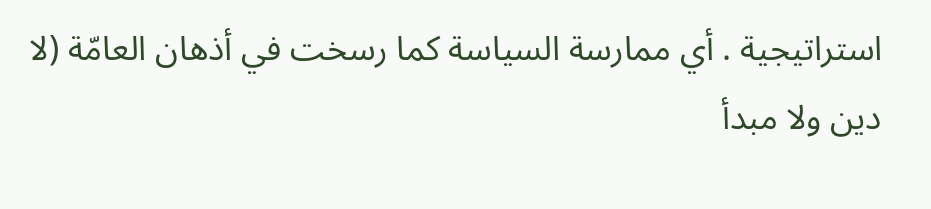استراتيجية . أي ممارسة السياسة كما رسخت في أذهان العامّة (لا دين ولا مبدأ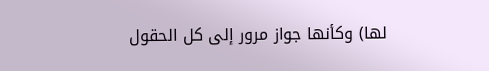لها) وكأنها جواز مرور إلى كل الحقول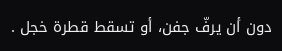دون أن يرفّ جفن، أو تسقط قطرة خجل .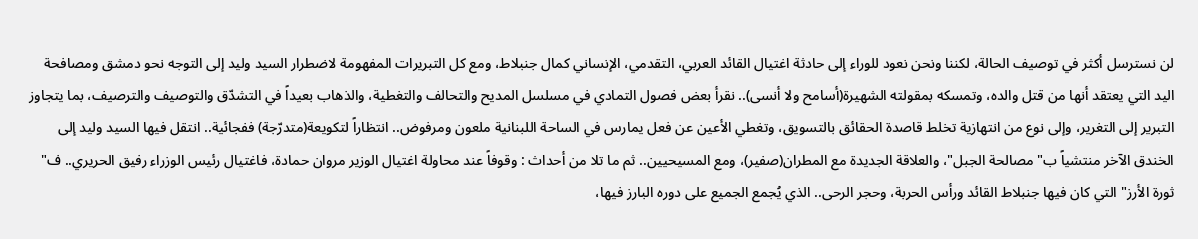لن نسترسل أكثر في توصيف الحالة، لكننا ونحن نعود للوراء إلى حادثة اغتيال القائد العربي، التقدمي، الإنساني كمال جنبلاط، ومع كل التبريرات المفهومة لاضطرار السيد وليد إلى التوجه نحو دمشق ومصافحة اليد التي يعتقد أنها من قتل والده، وتمسكه بمقولته الشهيرة(أسامح ولا أنسى).. نقرأ بعض فصول التمادي في مسلسل المديح والتحالف والتغطية، والذهاب بعيداً في التشدّق والتوصيف والترصيف، بما يتجاوز التبرير إلى التغرير، وإلى نوع من انتهازية تخلط قاصدة الحقائق بالتسويق، وتغطي الأعين عن فعل يمارس في الساحة اللبنانية ملعون ومرفوض.. انتظاراً لتكويعة(متدرّجة) ففجائية.. انتقل فيها السيد وليد إلى الخندق الآخر منتشياً ب"مصالحة الجبل"، والعلاقة الجديدة مع المطران(صفير)، ومع المسيحيين.. ثم ما تلا من أحداث : وقوفاً عند محاولة اغتيال الوزير مروان حمادة، فاغتيال رئيس الوزراء رفيق الحريري.. ف" ثورة الأرز" التي كان فيها جنبلاط القائد ورأس الحربة، وحجر الرحى.. الذي يُجمع الجميع على دوره البارز فيها،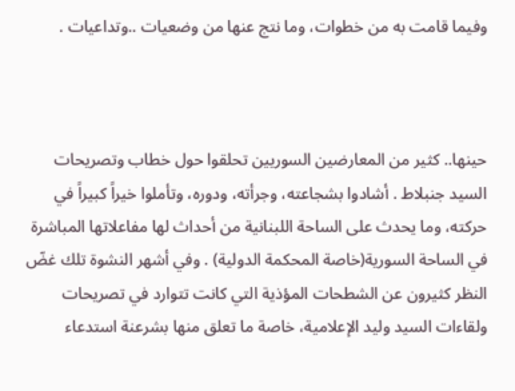وفيما قامت به من خطوات، وما نتج عنها من وضعيات ..وتداعيات .



حينها.. كثير من المعارضين السوريين تحلقوا حول خطاب وتصريحات السيد جنبلاط . أشادوا بشجاعته، وجرأته، ودوره، وتأملوا خيراً كبيراً في حركته، وما يحدث على الساحة اللبنانية من أحداث لها مفاعلاتها المباشرة في الساحة السورية(خاصة المحكمة الدولية) . وفي أشهر النشوة تلك غضّ النظر كثيرون عن الشطحات المؤذية التي كانت تتوارد في تصريحات ولقاءات السيد وليد الإعلامية، خاصة ما تعلق منها بشرعنة استدعاء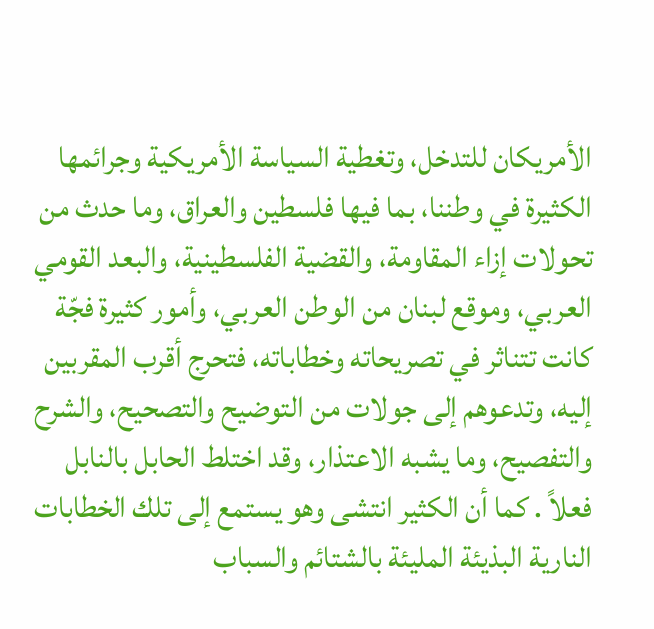الأمريكان للتدخل، وتغطية السياسة الأمريكية وجرائمها الكثيرة في وطننا، بما فيها فلسطين والعراق، وما حدث من تحولات إزاء المقاومة، والقضية الفلسطينية، والبعد القومي العربي، وموقع لبنان من الوطن العربي، وأمور كثيرة فجّة كانت تتناثر في تصريحاته وخطاباته، فتحرج أقرب المقربين إليه، وتدعوهم إلى جولات من التوضيح والتصحيح، والشرح والتفصيح، وما يشبه الاعتذار، وقد اختلط الحابل بالنابل فعلاً . كما أن الكثير انتشى وهو يستمع إلى تلك الخطابات النارية البذيئة المليئة بالشتائم والسباب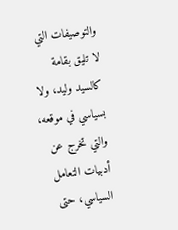والتوصيفات التي لا تليق بقامة كالسيد وليد، ولا بسياسي في موقعه، والتي تخرج عن أدبيات التعامل السياسي، حتى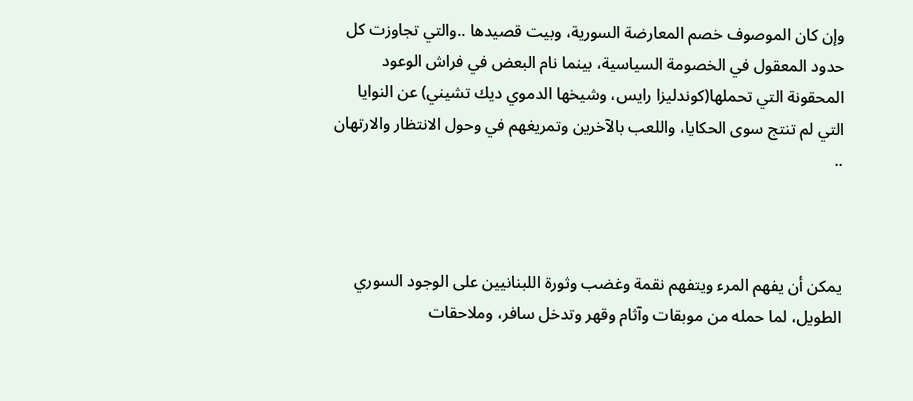وإن كان الموصوف خصم المعارضة السورية، وبيت قصيدها ..والتي تجاوزت كل حدود المعقول في الخصومة السياسية، بينما نام البعض في فراش الوعود المحقونة التي تحملها(كوندليزا رايس، وشيخها الدموي ديك تشيني) عن النوايا التي لم تنتج سوى الحكايا، واللعب بالآخرين وتمريغهم في وحول الانتظار والارتهان ..



يمكن أن يفهم المرء ويتفهم نقمة وغضب وثورة اللبنانيين على الوجود السوري الطويل، لما حمله من موبقات وآثام وقهر وتدخل سافر، وملاحقات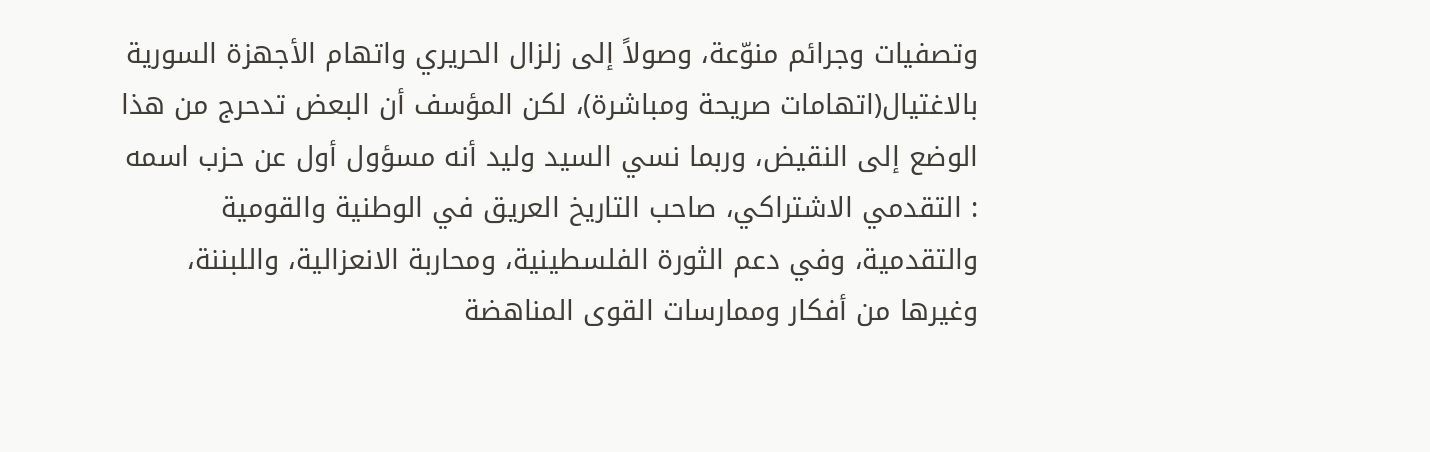وتصفيات وجرائم منوّعة، وصولاً إلى زلزال الحريري واتهام الأجهزة السورية بالاغتيال(اتهامات صريحة ومباشرة)، لكن المؤسف أن البعض تدحرج من هذا الوضع إلى النقيض، وربما نسي السيد وليد أنه مسؤول أول عن حزب اسمه : التقدمي الاشتراكي، صاحب التاريخ العريق في الوطنية والقومية والتقدمية، وفي دعم الثورة الفلسطينية، ومحاربة الانعزالية، واللبننة، وغيرها من أفكار وممارسات القوى المناهضة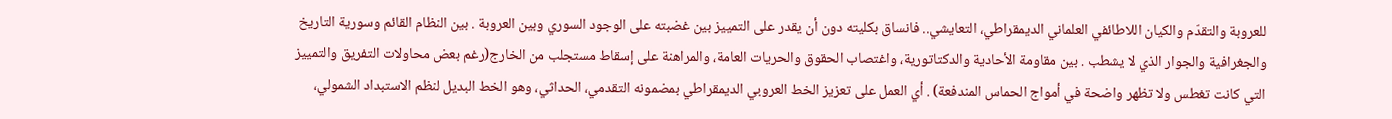للعروبة والتقدّم والكيان اللاطائفي العلماني الديمقراطي، التعايشي.. فانساق بكليته دون أن يقدر على التمييز بين غضبته على الوجود السوري وبين العروبة . بين النظام القائم وسورية التاريخ والجغرافية والجوار الذي لا يشطب . بين مقاومة الأحادية والدكتاتورية، واغتصاب الحقوق والحريات العامة، والمراهنة على إسقاط مستجلب من الخارج(رغم بعض محاولات التفريق والتمييز التي كانت تغطس ولا تظهر واضحة في أمواج الحماس المندفعة) . أي العمل على تعزيز الخط العروبي الديمقراطي بمضمونه التقدمي، الحداثي، وهو الخط البديل لنظم الاستبداد الشمولي،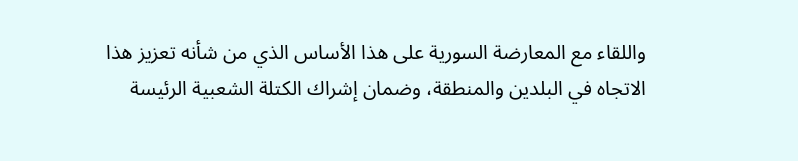واللقاء مع المعارضة السورية على هذا الأساس الذي من شأنه تعزيز هذا الاتجاه في البلدين والمنطقة، وضمان إشراك الكتلة الشعبية الرئيسة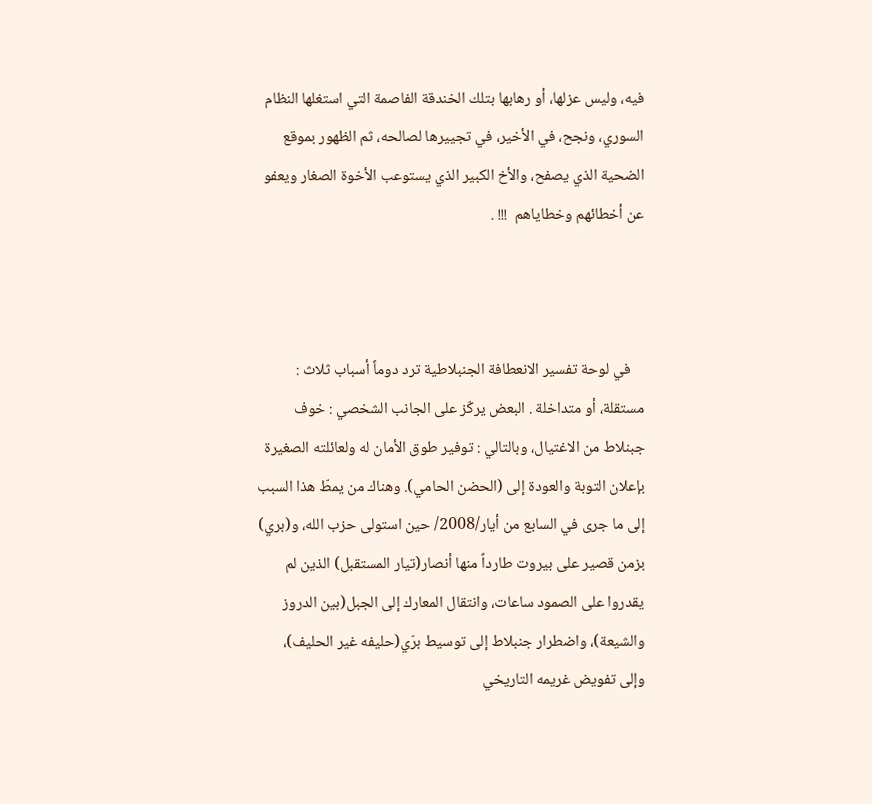فيه، وليس عزلها، أو رهابها بتلك الخندقة الفاصمة التي استغلها النظام السوري، ونجح، في الأخير، في تجييرها لصالحه، ثم الظهور بموقع الضحية الذي يصفح، والأخ الكبير الذي يستوعب الأخوة الصغار ويعفو عن أخطائهم وخطاياهم  !!! .



    في لوحة تفسير الانعطافة الجنبلاطية ترد دوماً أسباب ثلاث : مستقلة، أو متداخلة . البعض يركّز على الجانب الشخصي : خوف جبنلاط من الاغتيال، وبالتالي : توفير طوق الأمان له ولعائلته الصغيرة بإعلان التوبة والعودة إلى (الحضن الحامي). وهناك من يمطّ هذا السبب إلى ما جرى في السابع من أيار/2008/ حين استولى حزب الله، و(بري) بزمن قصير على بيروت طارداً منها أنصار(تيار المستقبل) الذين لم يقدروا على الصمود ساعات، وانتقال المعارك إلى الجبل(بين الدروز والشيعة)، واضطرار جنبلاط إلى توسيط برّي(حليفه غير الحليف)، وإلى تفويض غريمه التاريخي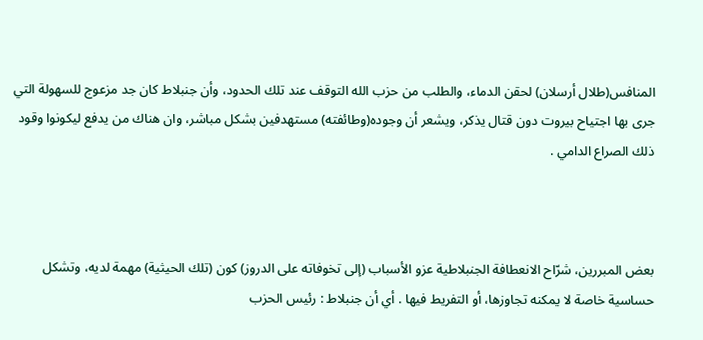المنافس(طلال أرسلان) لحقن الدماء، والطلب من حزب الله التوقف عند تلك الحدود، وأن جنبلاط كان جد مزعوج للسهولة التي جرى بها اجتياح بيروت دون قتال يذكر، ويشعر أن وجوده(وطائفته) مستهدفين بشكل مباشر، وان هناك من يدفع ليكونوا وقود ذلك الصراع الدامي .



بعض المبررين، شرّاح الانعطافة الجنبلاطية عزو الأسباب (إلى تخوفاته على الدروز) كون (تلك الحيثية) مهمة لديه، وتشكل حساسية خاصة لا يمكنه تجاوزها، أو التفريط فيها . أي أن جنبلاط : رئيس الحزب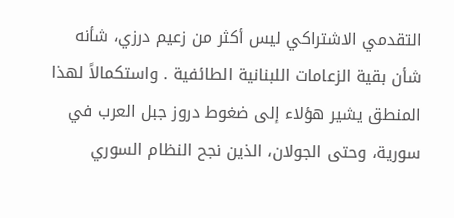التقدمي الاشتراكي ليس أكثر من زعيم درزي، شأنه شأن بقية الزعامات اللبنانية الطائفية . واستكمالاً لهذا المنطق يشير هؤلاء إلى ضغوط دروز جبل العرب في سورية، وحتى الجولان، الذين نجح النظام السوري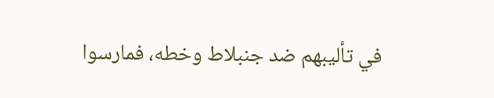في تأليبهم ضد جنبلاط وخطه، فمارسوا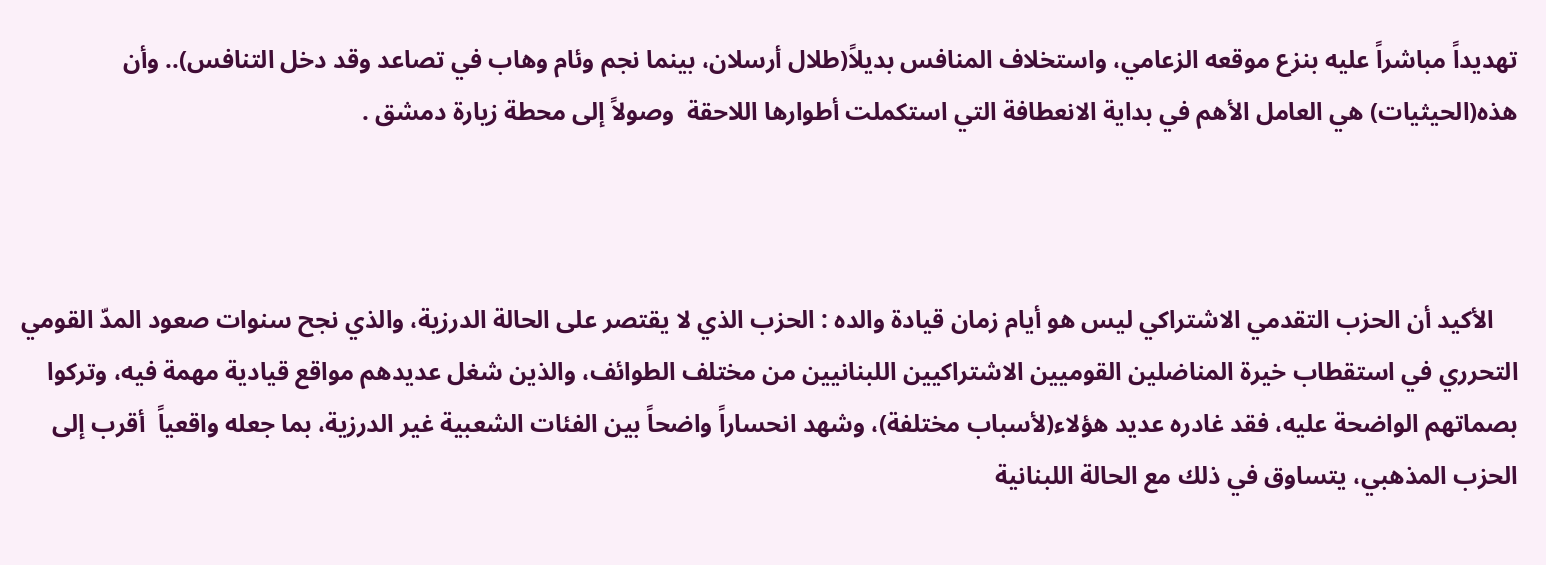تهديداً مباشراً عليه بنزع موقعه الزعامي، واستخلاف المنافس بديلاً(طلال أرسلان، بينما نجم وئام وهاب في تصاعد وقد دخل التنافس).. وأن هذه(الحيثيات) هي العامل الأهم في بداية الانعطافة التي استكملت أطوارها اللاحقة  وصولاً إلى محطة زيارة دمشق .



    الأكيد أن الحزب التقدمي الاشتراكي ليس هو أيام زمان قيادة والده : الحزب الذي لا يقتصر على الحالة الدرزية، والذي نجح سنوات صعود المدّ القومي التحرري في استقطاب خيرة المناضلين القوميين الاشتراكيين اللبنانيين من مختلف الطوائف، والذين شغل عديدهم مواقع قيادية مهمة فيه، وتركوا بصماتهم الواضحة عليه، فقد غادره عديد هؤلاء(لأسباب مختلفة)، وشهد انحساراً واضحاً بين الفئات الشعبية غير الدرزية، بما جعله واقعياً  أقرب إلى الحزب المذهبي، يتساوق في ذلك مع الحالة اللبنانية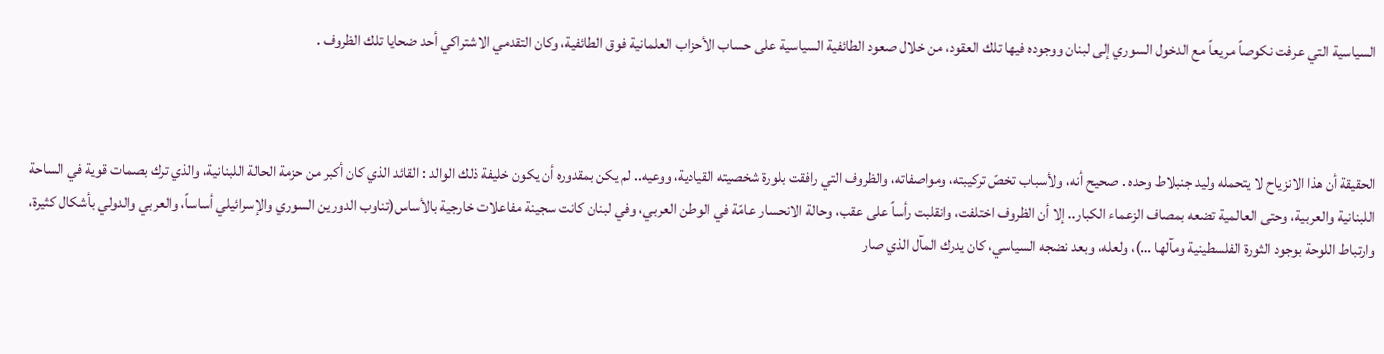السياسية التي عرفت نكوصاً مريعاً مع الدخول السوري إلى لبنان ووجوده فيها تلك العقود، من خلال صعود الطائفية السياسية على حساب الأحزاب العلمانية فوق الطائفية، وكان التقدمي الاشتراكي أحد ضحايا تلك الظروف .



الحقيقة أن هذا الانزياح لا يتحمله وليد جنبلاط وحده . صحيح أنه، ولأسباب تخصّ تركيبته، ومواصفاته، والظروف التي رافقت بلورة شخصيته القيادية، ووعيه.. لم يكن بمقدوره أن يكون خليفة ذلك الوالد : القائد الذي كان أكبر من حزمة الحالة اللبنانية، والذي ترك بصمات قوية في الساحة اللبنانية والعربية، وحتى العالمية تضعه بمصاف الزعماء الكبار.. إلا أن الظروف اختلفت، وانقلبت رأساً على عقب، وحالة الانحسار عامّة في الوطن العربي، وفي لبنان كانت سجينة مفاعلات خارجية بالأساس(تناوب الدورين السوري والإسرائيلي أساساً، والعربي والدولي بأشكال كثيرة، وارتباط اللوحة بوجود الثورة الفلسطينية ومآلها …)، ولعله، وبعد نضجه السياسي، كان يدرك المآل الذي صار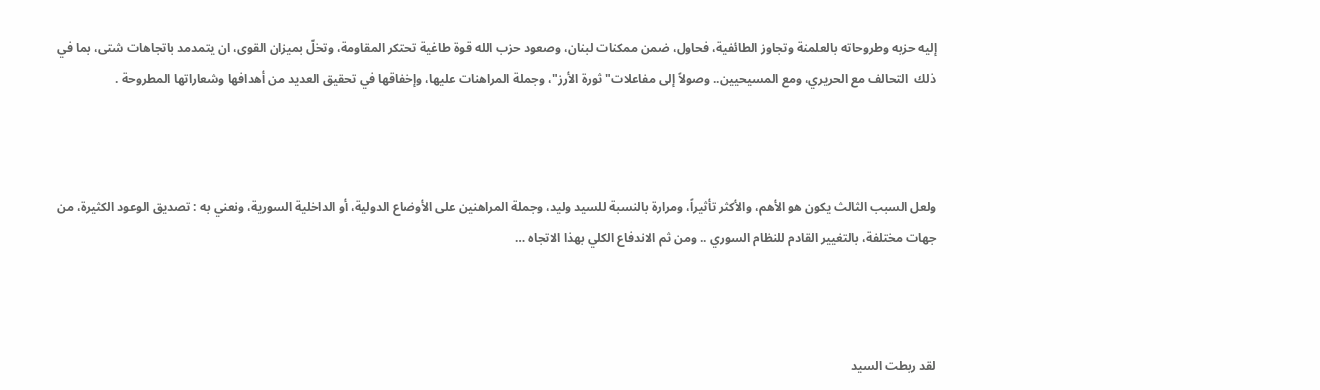إليه حزبه وطروحاته بالعلمنة وتجاوز الطائفية، فحاول، ضمن ممكنات لبنان، وصعود حزب الله قوة طاغية تحتكر المقاومة، وتخلّ بميزان القوى، ان يتمدمد باتجاهات شتى، بما في ذلك  التحالف مع الحريري، ومع المسيحيين.. وصولاً إلى مفاعلات" ثورة الأرز"، وجملة المراهنات عليها، وإخفاقها في تحقيق العديد من أهدافها وشعاراتها المطروحة .



ولعل السبب الثالث يكون هو الأهم، والأكثر تأثيراً، ومرارة بالنسبة للسيد وليد، وجملة المراهنين على الأوضاع الدولية، أو الداخلية السورية، ونعني به : تصديق الوعود الكثيرة، من جهات مختلفة، بالتغيير القادم للنظام السوري .. ومن ثم الاندفاع الكلي بهذا الاتجاه …



لقد ربطت السيد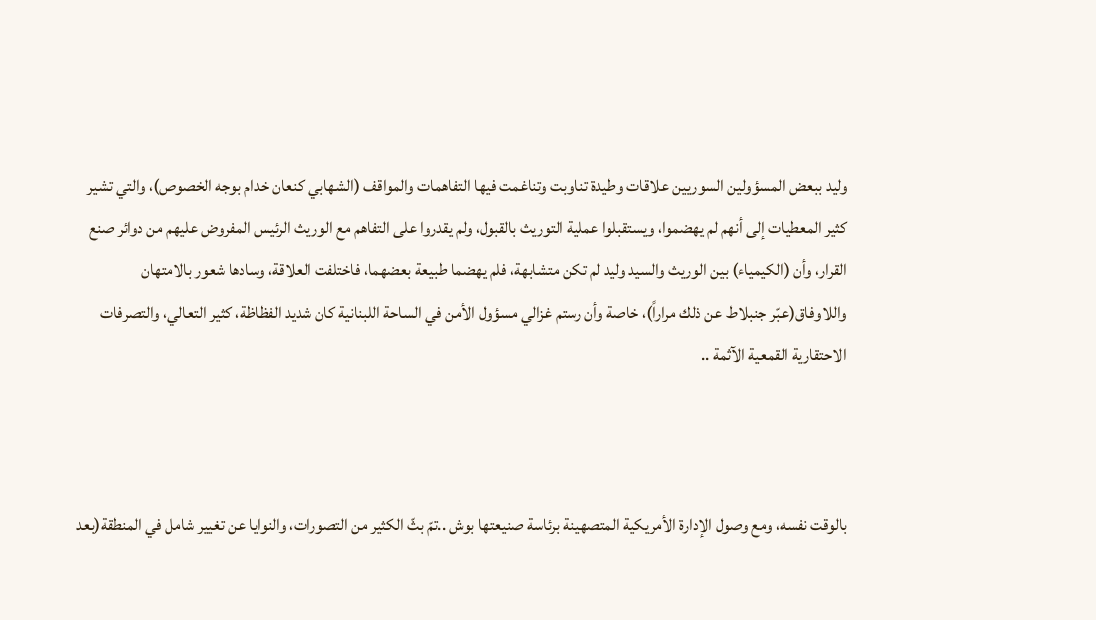وليد ببعض المسؤولين السوريين علاقات وطيدة تناوبت وتناغمت فيها التفاهمات والمواقف (الشهابي كنعان خدام بوجه الخصوص)، والتي تشير كثير المعطيات إلى أنهم لم يهضموا، ويستقبلوا عملية التوريث بالقبول، ولم يقدروا على التفاهم مع الوريث الرئيس المفروض عليهم من دوائر صنع القرار، وأن (الكيمياء) بين الوريث والسيد وليد لم تكن متشابهة، فلم يهضما طبيعة بعضهما، فاختلفت العلاقة، وسادها شعور بالامتهان واللاوفاق(عبّر جنبلاط عن ذلك مراراً)، خاصة وأن رستم غزالي مسؤول الأمن في الساحة اللبنانية كان شديد الفظاظة، كثير التعالي، والتصرفات الاحتقارية القمعية الآثمة ..



بالوقت نفسه، ومع وصول الإدارة الأمريكية المتصهينة برئاسة صنيعتها بوش ..تمّ بثّ الكثير من التصورات، والنوايا عن تغيير شامل في المنطقة(بعد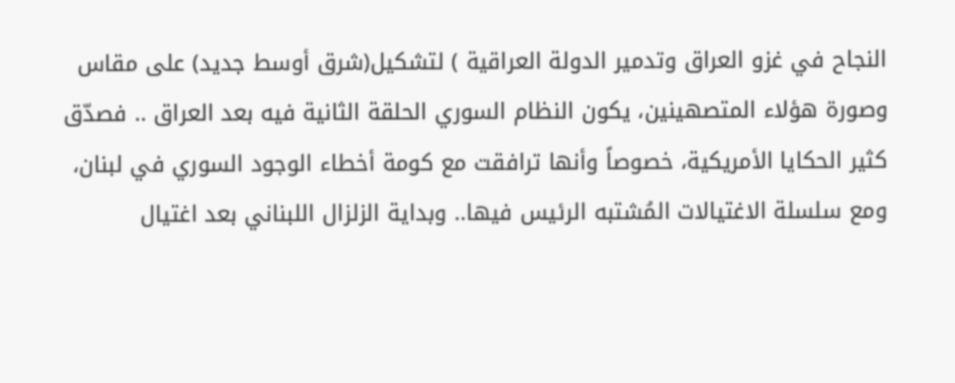النجاح في غزو العراق وتدمير الدولة العراقية ) لتشكيل(شرق أوسط جديد) على مقاس وصورة هؤلاء المتصهينين، يكون النظام السوري الحلقة الثانية فيه بعد العراق .. فصدّق كثير الحكايا الأمريكية، خصوصاً وأنها ترافقت مع كومة أخطاء الوجود السوري في لبنان، ومع سلسلة الاغتيالات المُشتبه الرئيس فيها.. وبداية الزلزال اللبناني بعد اغتيال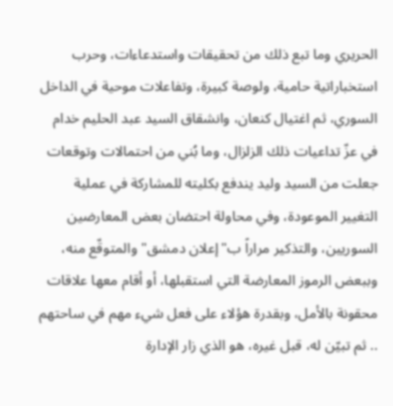الحريري وما تبع ذلك من تحقيقات واستدعاءات، وحرب استخباراتية حامية، ولوصة كبيرة، وتفاعلات موحية في الداخل السوري، ثم اغتيال كنعان، وانشقاق السيد عبد الحليم خدام في عزّ تداعيات ذلك الزلزال، وما بُني من احتمالات وتوقعات جعلت من السيد وليد يندفع بكليته للمشاركة في عملية التغيير الموعودة، وفي محاولة احتضان بعض المعارضين السوريين، والتذكير مراراً ب"إعلان دمشق" والمتوقّع منه، وببعض الرموز المعارضة التي استقبلها، أو أقام معها علاقات محقونة بالأمل، وبقدرة هؤلاء على فعل شيء مهم في ساحتهم .. ثم تبيّن له، قبل غيره، هو الذي زار الإدارة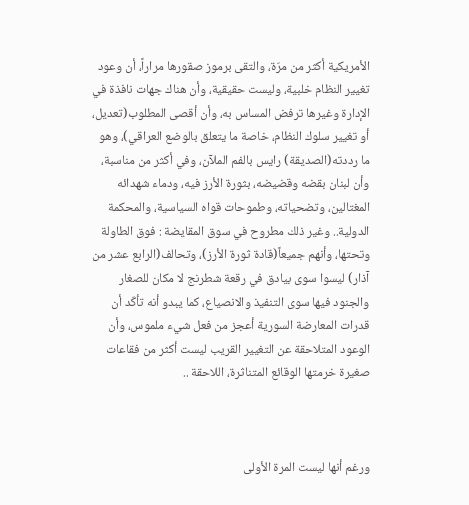الأمريكية أكثر من مرّة، والتقى برموز صقورها مراراً، أن وعود تغيير النظام خلبية، وليست حقيقية، وأن هناك جهات نافذة في الإدارة وغيرها ترفض المساس به، وأن أقصى المطلوب(تعديل، أو تغيير سلوك النظام، خاصة ما يتعلق بالوضع العراقي)، وهو ما رددته(الصديقة) رايس بالفم الملآن، وفي أكثر من مناسبة، وأن لبنان بقضه وقضيضه، بثورة الأرز فيه، ودماء شهدائه المغتالين، وتضحياته، وطموحات قواه السياسية، والمحكمة الدولية.. وغير ذلك مطروح في سوق المقايضة : فوق الطاولة وتحتها، وأنهم جميعاً(قادة ثورة الأرز)، وتحالف(الرابع عشر من آذار) ليسوا سوى بيادق في رقعة شطرنج لا مكان للصغار والجنود فيها سوى التنفيذ والانصياع، كما يبدو أنه تأكّد أن قدرات المعارضة السورية أعجز من فعل شيء ملموس، وأن الوعود المتلاحقة عن التغيير القريب ليست أكثر من فقاعات صغيرة خرمتها الوقائع المتناثرة، اللاحقة ..



ورغم أنها ليست المرة الأولى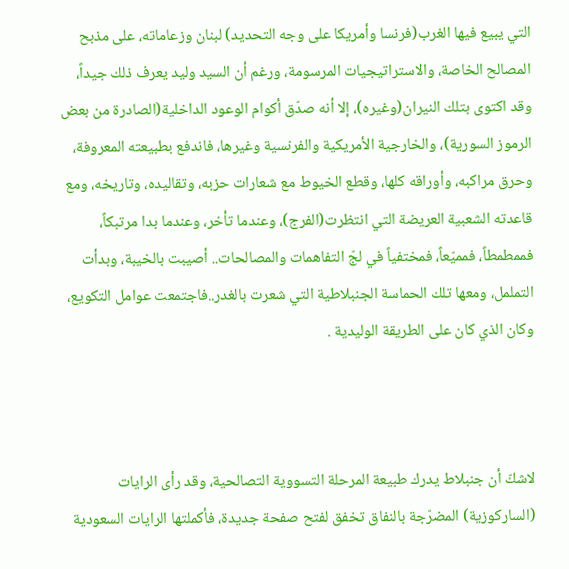التي يبيع فيها الغرب(فرنسا وأمريكا على وجه التحديد) لبنان وزعاماته، على مذبح المصالح الخاصة، والاستراتيجيات المرسومة، ورغم أن السيد وليد يعرف ذلك جيداً، وقد اكتوى بتلك النيران(وغيره)، إلا أنه صدّق أكوام الوعود الداخلية(الصادرة من بعض الرموز السورية)، والخارجية الأمريكية والفرنسية وغيرها، فاندفع بطبيعته المعروفة، وحرق مراكبه، وأوراقه كلها، وقطع الخيوط مع شعارات حزبه، وتقاليده، وتاريخه، ومع قاعدته الشعبية العريضة التي انتظرت(الفرج)، وعندما تأخر، وعندما بدا مرتبكاً، فممطمطاً، فمميّعاً، فمختفياً في لجّ التفاهمات والمصالحات.. أصيبت بالخيبة، وبدأت التململ، ومعها تلك الحماسة الجنبلاطية التي شعرت بالغدر..فاجتمعت عوامل التكويع، وكان الذي كان على الطريقة الوليدية .



لاشكّ أن جنبلاط يدرك طبيعة المرحلة التسووية التصالحية، وقد رأى الرايات (الساركوزية) المضرّجة بالنفاق تخفق لفتح صفحة جديدة، فأكملتها الرايات السعودية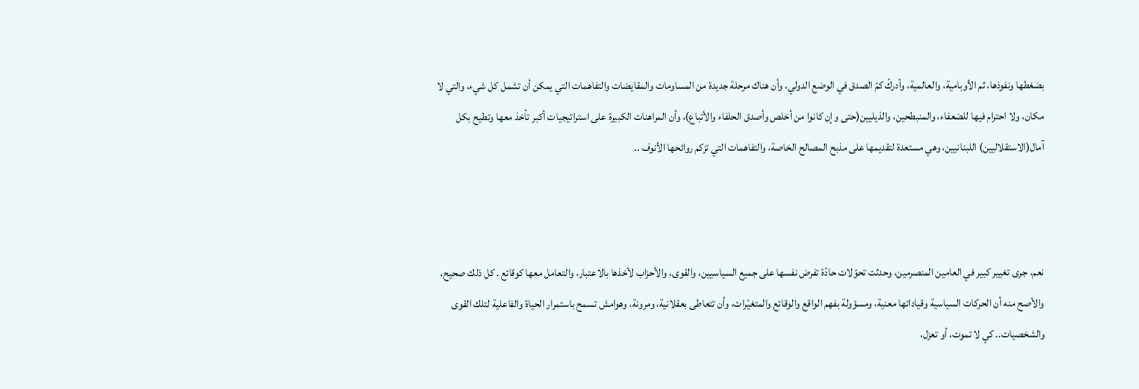بضغطها ونفوذها، ثم الأوبامية، والعالمية، وأدركّ كمّ الصدق في الوضع الدولي، وأن هناك مرحلة جديدة من المساومات والمقايضات والتفاهمات التي يمكن أن تشمل كل شيء، والتي لا مكان، ولا احترام فيها للضعفاء، والمنبطحين، والذيليين(حتى وإن كانوا من أخلص وأصدق الحلفاء والأتباع)، وأن المراهنات الكبيرة على استراتيجيات أكبر تأخذ معها وتطيح بكل آمال(الاستقلاليين) اللبنانيين، وهي مستعدة لتقديمها على مذبح المصالح الخاصة، والتفاهمات التي تزكم روائحها الأنوف ..



نعم، جرى تغيير كبير في العامين المنصرمين، وحدثت تحوّلات حادّة تفرض نفسها على جميع السياسيين، والقوى، والأحزاب لأخذها بالاعتبار، والتعامل معها كوقائع . كل ذلك صحيح، والأصح منه أن الحركات السياسية وقياداتها معنية، ومسؤولة بفهم الواقع والوقائع والمتغيّرات، وأن تتعاطى بعقلانية، ومرونة، وهوامش تسمح باستمرار الحياة والفاعلية لتلك القوى والشخصيات.. كي لا تموت، أو تعزل،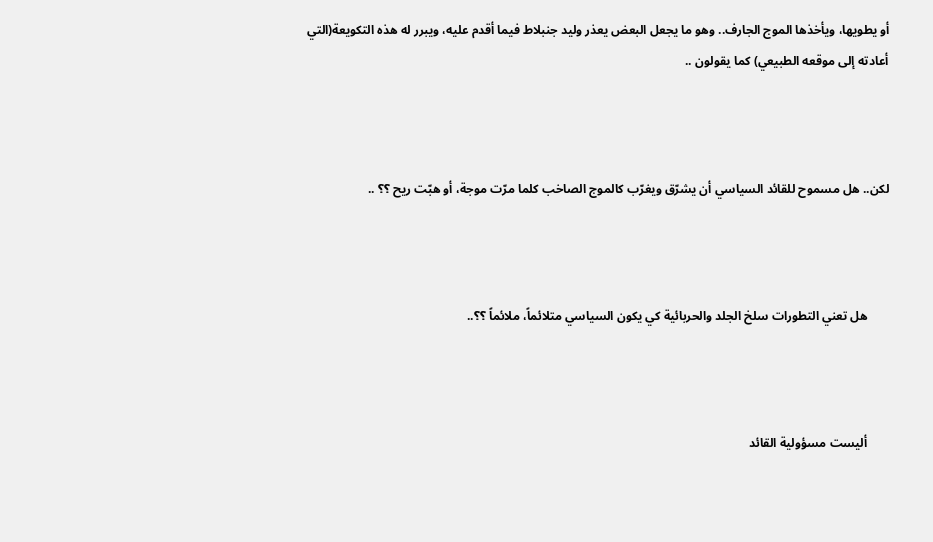أو يطويها، ويأخذها الموج الجارف.. وهو ما يجعل البعض يعذر وليد جنبلاط فيما أقدم عليه، ويبرر له هذه التكويعة(التي أعادته إلى موقعه الطبيعي) كما يقولون ..



لكن.. هل مسموح للقائد السياسي أن يشرّق ويغرّب كالموج الصاخب كلما مرّت موجة، أو هبّت ريح ؟؟ ..



       هل تعني التطورات سلخ الجلد والحربائية كي يكون السياسي متلائماً، ملائماً ؟؟..



       أليست مسؤولية القائد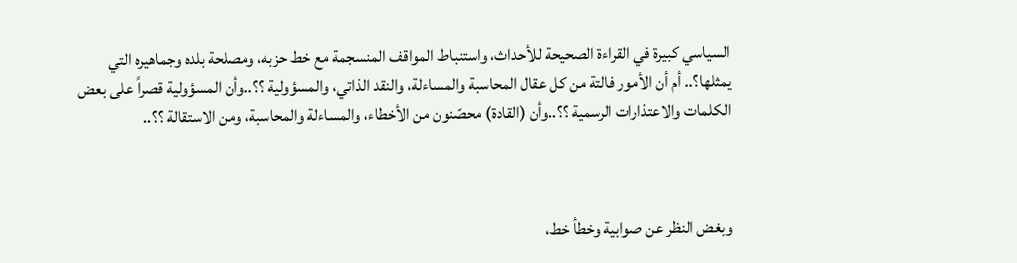السياسي كبيرة في القراءة الصحيحة للأحداث، واستنباط المواقف المنسجمة مع خط حزبه، ومصلحة بلده وجماهيره التي يمثلها؟.. أم أن الأمور فالتة من كل عقال المحاسبة والمساءلة، والنقد الذاتي، والمسؤولية ؟؟..وأن المسؤولية قصراً على بعض الكلمات والاعتذارات الرسمية ؟؟..وأن (القادة) محصّنون من الأخطاء، والمساءلة والمحاسبة، ومن الاستقالة ؟؟..



وبغض النظر عن صوابية وخطأ خط،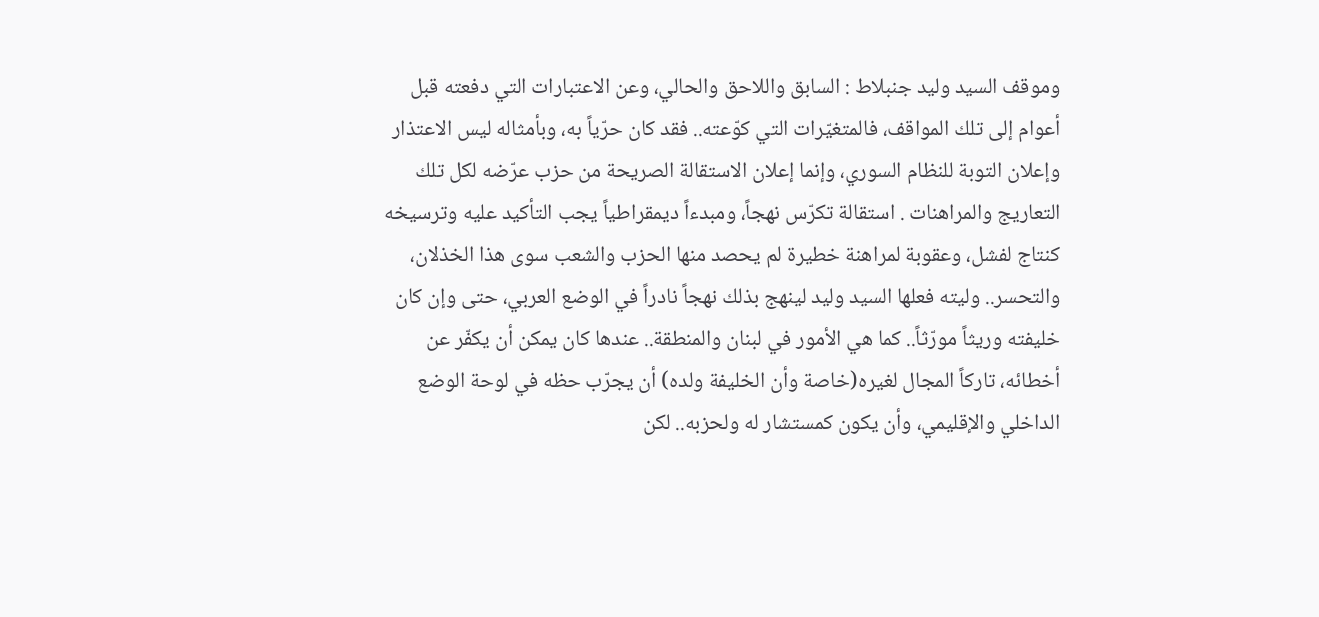وموقف السيد وليد جنبلاط : السابق واللاحق والحالي، وعن الاعتبارات التي دفعته قبل أعوام إلى تلك المواقف، فالمتغيّرات التي كوّعته.. فقد كان حرّياً به، وبأمثاله ليس الاعتذار وإعلان التوبة للنظام السوري، وإنما إعلان الاستقالة الصريحة من حزب عرّضه لكل تلك التعاريج والمراهنات . استقالة تكرّس نهجاً، ومبدءاً ديمقراطياً يجب التأكيد عليه وترسيخه كنتاج لفشل، وعقوبة لمراهنة خطيرة لم يحصد منها الحزب والشعب سوى هذا الخذلان، والتحسر.. وليته فعلها السيد وليد لينهج بذلك نهجاً نادراً في الوضع العربي، حتى وإن كان خليفته وريثاً مورّثاً.. كما هي الأمور في لبنان والمنطقة.. عندها كان يمكن أن يكفّر عن أخطائه، تاركاً المجال لغيره(خاصة وأن الخليفة ولده) أن يجرّب حظه في لوحة الوضع الداخلي والإقليمي، وأن يكون كمستشار له ولحزبه.. لكن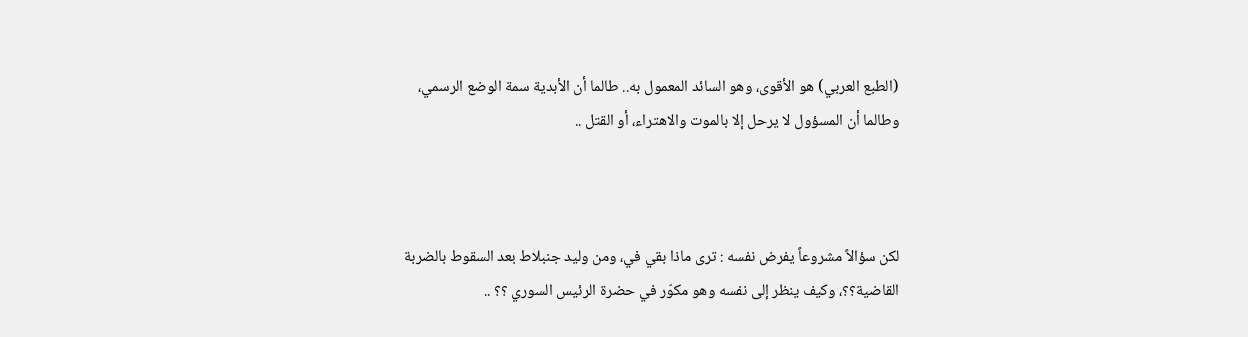(الطبع العربي) هو الأقوى، وهو السائد المعمول به.. طالما أن الأبدية سمة الوضع الرسمي، وطالما أن المسؤول لا يرحل إلا بالموت والاهتراء، أو القتل ..



لكن سؤالاً مشروعاً يفرض نفسه : ترى ماذا بقي في، ومن وليد جنبلاط بعد السقوط بالضربة القاضية؟؟، وكيف ينظر إلى نفسه وهو مكوّر في حضرة الرئيس السوري ؟؟ ..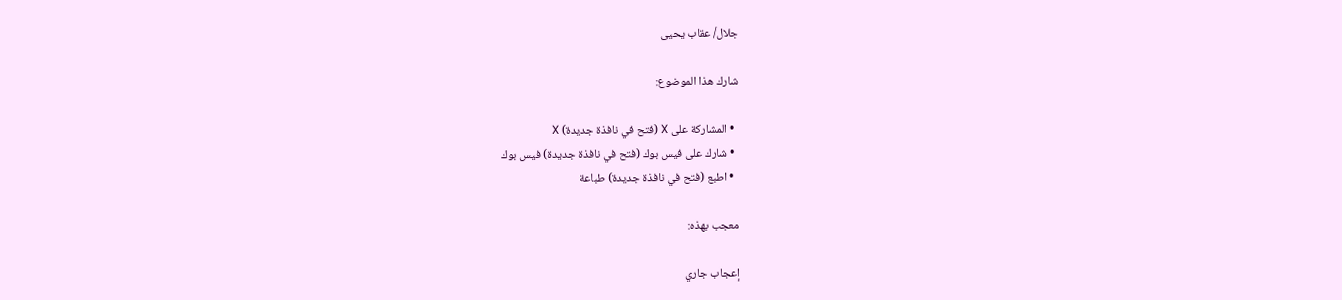جلال/ عقاب يحيى

شارك هذا الموضوع:

  • المشاركة على X (فتح في نافذة جديدة) X
  • شارك على فيس بوك (فتح في نافذة جديدة) فيس بوك
  • اطبع (فتح في نافذة جديدة) طباعة

معجب بهذه:

إعجاب جاري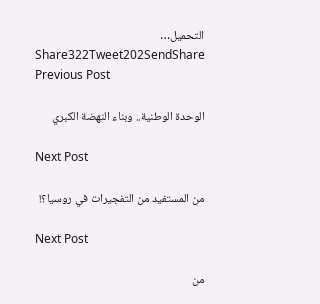التحميل…
Share322Tweet202SendShare
Previous Post

الوحدة الوطنية.. وبناء النهضة الكبري

Next Post

من المستفيد من التفجيرات في روسيا؟!

Next Post

من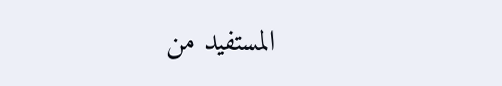المستفيد من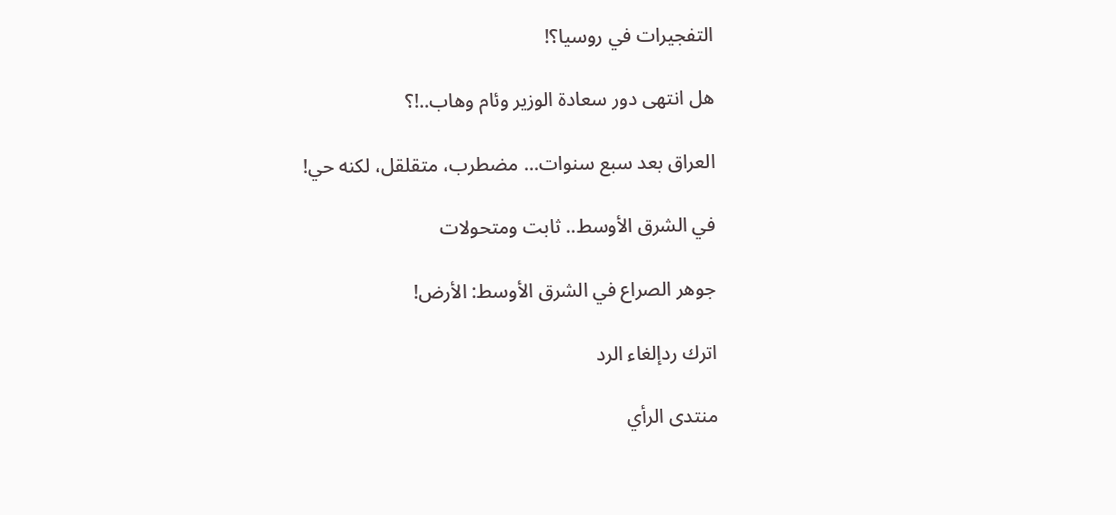التفجيرات في روسيا؟!

هل انتهى دور سعادة الوزير وئام وهاب..!؟

العراق بعد سبع سنوات... مضطرب، متقلقل، لكنه حي!

في الشرق الأوسط.. ثابت ومتحولات

جوهر الصراع في الشرق الأوسط: الأرض!

اترك ردإلغاء الرد

منتدى الرأي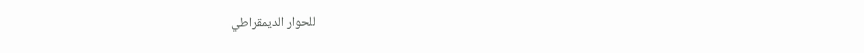للحوار الديمقراطي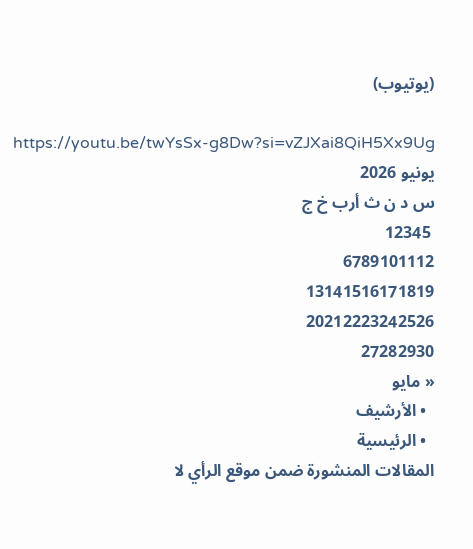(يوتيوب)

https://youtu.be/twYsSx-g8Dw?si=vZJXai8QiH5Xx9Ug
يونيو 2026
س د ن ث أرب خ ج
 12345
6789101112
13141516171819
20212223242526
27282930
« مايو
  • الأرشيف
  • الرئيسية
المقالات المنشورة ضمن موقع الرأي لا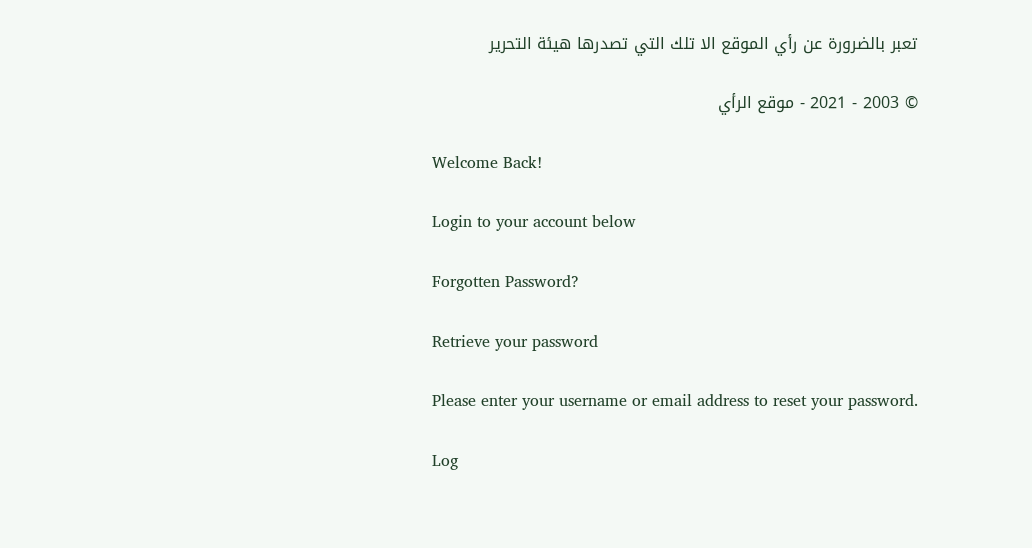تعبر بالضرورة عن رأي الموقع الا تلك التي تصدرها هيئة التحرير

© 2003 - 2021 - موقع الرأي

Welcome Back!

Login to your account below

Forgotten Password?

Retrieve your password

Please enter your username or email address to reset your password.

Log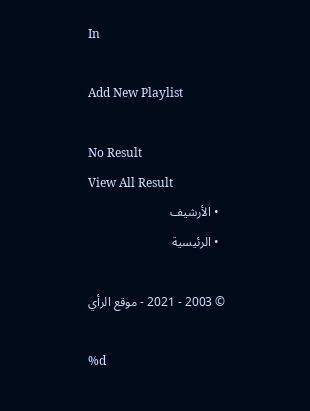In

Add New Playlist

No Result
View All Result
  • الأرشيف
  • الرئيسية

© 2003 - 2021 - موقع الرأي

%d